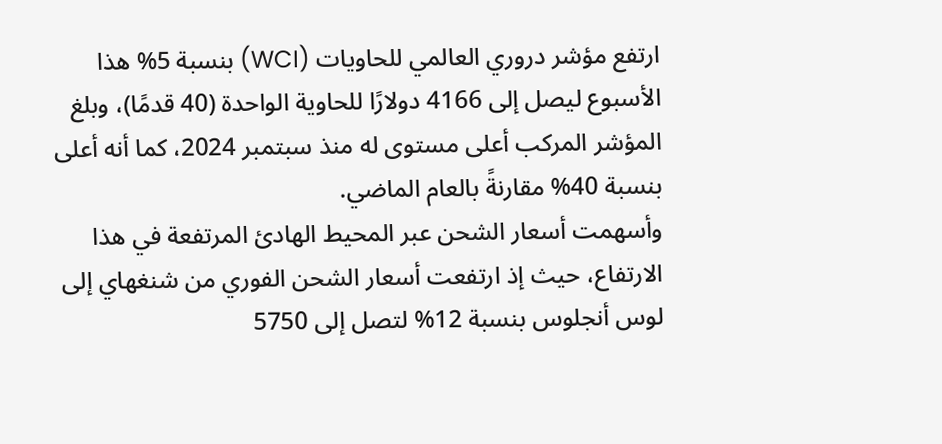ارتفع مؤشر دروري العالمي للحاويات (WCI) بنسبة 5% هذا الأسبوع ليصل إلى 4166 دولارًا للحاوية الواحدة (40 قدمًا)، وبلغ المؤشر المركب أعلى مستوى له منذ سبتمبر 2024، كما أنه أعلى بنسبة 40% مقارنةً بالعام الماضي.
وأسهمت أسعار الشحن عبر المحيط الهادئ المرتفعة في هذا الارتفاع، حيث إذ ارتفعت أسعار الشحن الفوري من شنغهاي إلى لوس أنجلوس بنسبة 12% لتصل إلى 5750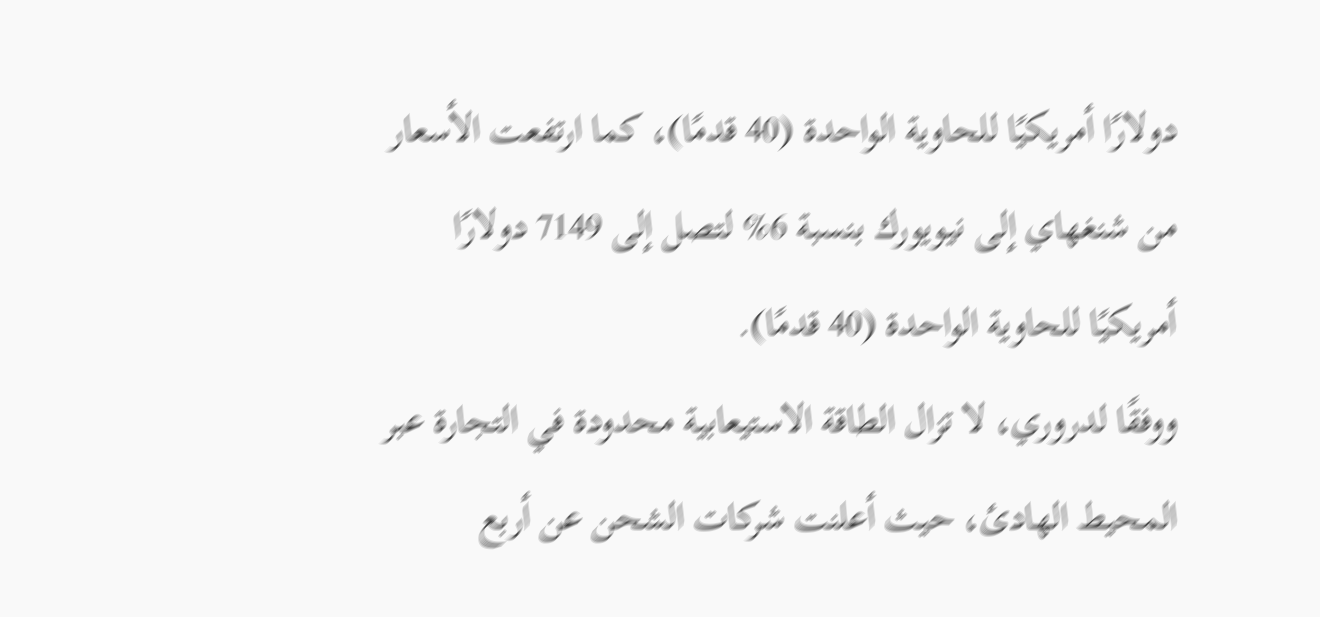دولارًا أمريكيًا للحاوية الواحدة (40 قدمًا)، كما ارتفعت الأسعار من شنغهاي إلى نيويورك بنسبة 6% لتصل إلى 7149 دولارًا أمريكيًا للحاوية الواحدة (40 قدمًا).
ووفقًا لدروري، لا تزال الطاقة الاستيعابية محدودة في التجارة عبر المحيط الهادئ، حيث أعلنت شركات الشحن عن أربع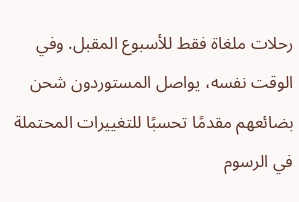رحلات ملغاة فقط للأسبوع المقبل. وفي الوقت نفسه، يواصل المستوردون شحن بضائعهم مقدمًا تحسبًا للتغييرات المحتملة في الرسوم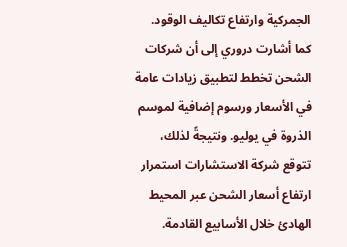الجمركية وارتفاع تكاليف الوقود.
كما أشارت دروري إلى أن شركات الشحن تخطط لتطبيق زيادات عامة في الأسعار ورسوم إضافية لموسم الذروة في يوليو. ونتيجةً لذلك، تتوقع شركة الاستشارات استمرار ارتفاع أسعار الشحن عبر المحيط الهادئ خلال الأسابيع القادمة.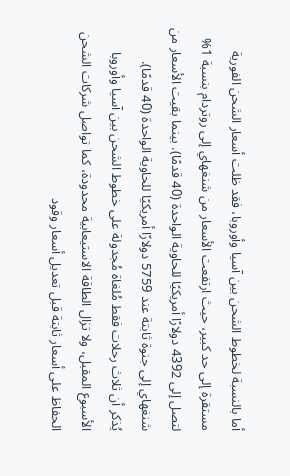أما بالنسبة لخطوط الشحن بين آسيا وأوروبا، فقد ظلت أسعار الشحن الفورية مستقرة إلى حد كبير، حيث ارتفعت الأسعار من شنغهاي إلى روتردام بنسبة 1% لتصل إلى 4392 دولارًا أمريكيًا للحاوية الواحدة (40 قدمًا). بينما بقيت الأسعار من شنغهاي إلى جنوة ثابتة عند 5759 دولارًا أمريكيًا للحاوية الواحدة (40 قدمًا).
يُذكر أن ثلاث رحلات فقط مُلغاة مُجدولة على خطوط الشحن بين آسيا وأوروبا الأسبوع المقبل، ولا تزال الطاقة الاستيعابية محدودة، كما تواصل شركات الشحن الحفاظ على أسعار ثابتة قبل تعديل أسعار وقود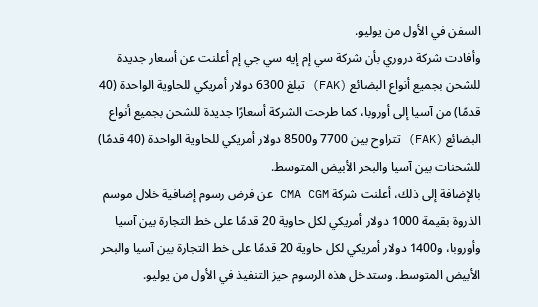السفن في الأول من يوليو.
وأفادت شركة دروري بأن شركة سي إم إيه سي جي إم أعلنت عن أسعار جديدة للشحن بجميع أنواع البضائع (FAK) تبلغ 6300 دولار أمريكي للحاوية الواحدة (40 قدمًا) من آسيا إلى أوروبا، كما طرحت الشركة أسعارًا جديدة للشحن بجميع أنواع البضائع (FAK) تتراوح بين 7700 و8500 دولار أمريكي للحاوية الواحدة (40 قدمًا) للشحنات بين آسيا والبحر الأبيض المتوسط.
بالإضافة إلى ذلك، أعلنت شركة CMA CGM عن فرض رسوم إضافية خلال موسم الذروة بقيمة 1000 دولار أمريكي لكل حاوية 20 قدمًا على خط التجارة بين آسيا وأوروبا، و1400 دولار أمريكي لكل حاوية 20 قدمًا على خط التجارة بين آسيا والبحر الأبيض المتوسط. وستدخل هذه الرسوم حيز التنفيذ في الأول من يوليو.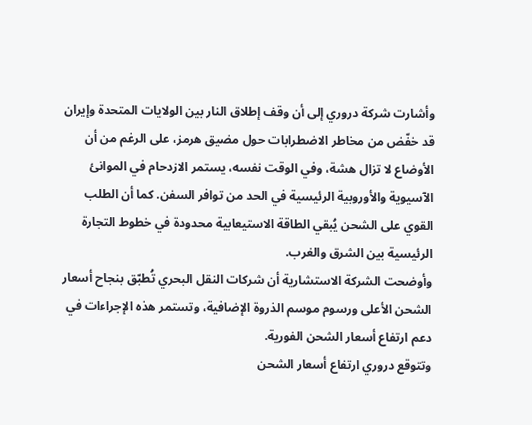وأشارت شركة دروري إلى أن وقف إطلاق النار بين الولايات المتحدة وإيران قد خفّض من مخاطر الاضطرابات حول مضيق هرمز، على الرغم من أن الأوضاع لا تزال هشة، وفي الوقت نفسه، يستمر الازدحام في الموانئ الآسيوية والأوروبية الرئيسية في الحد من توافر السفن. كما أن الطلب القوي على الشحن يُبقي الطاقة الاستيعابية محدودة في خطوط التجارة الرئيسية بين الشرق والغرب.
وأوضحت الشركة الاستشارية أن شركات النقل البحري تُطبّق بنجاح أسعار الشحن الأعلى ورسوم موسم الذروة الإضافية، وتستمر هذه الإجراءات في دعم ارتفاع أسعار الشحن الفورية.
وتتوقع دروري ارتفاع أسعار الشحن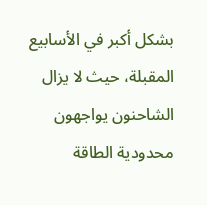بشكل أكبر في الأسابيع المقبلة، حيث لا يزال الشاحنون يواجهون محدودية الطاقة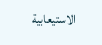الاستيعابية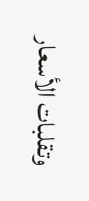وتقلبات الأسعار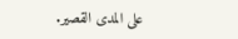على المدى القصير.